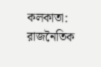কলকাতা: রাজনৈতিক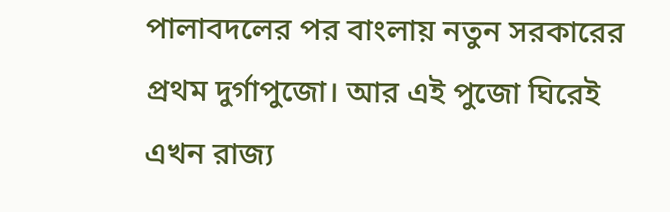পালাবদলের পর বাংলায় নতুন সরকারের প্রথম দুর্গাপুজো। আর এই পুজো ঘিরেই এখন রাজ্য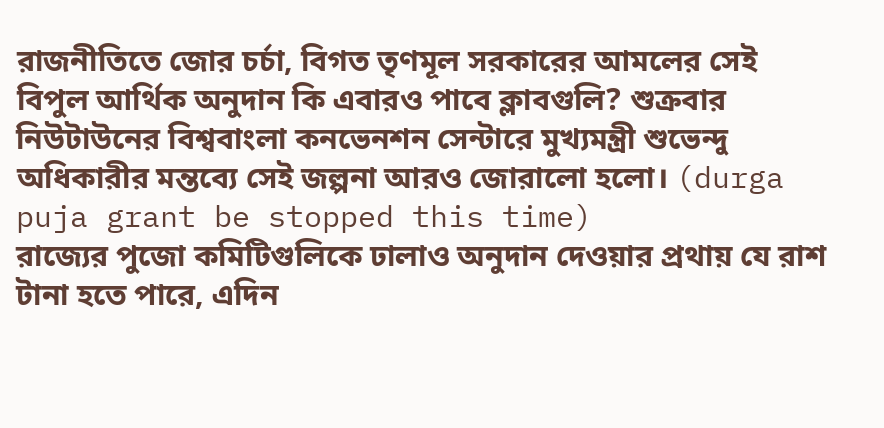রাজনীতিতে জোর চর্চা, বিগত তৃণমূল সরকারের আমলের সেই বিপুল আর্থিক অনুদান কি এবারও পাবে ক্লাবগুলি? শুক্রবার নিউটাউনের বিশ্ববাংলা কনভেনশন সেন্টারে মুখ্যমন্ত্রী শুভেন্দু অধিকারীর মন্তব্যে সেই জল্পনা আরও জোরালো হলো। (durga puja grant be stopped this time)
রাজ্যের পুজো কমিটিগুলিকে ঢালাও অনুদান দেওয়ার প্রথায় যে রাশ টানা হতে পারে, এদিন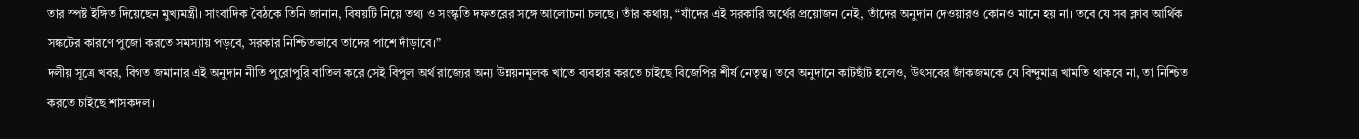তার স্পষ্ট ইঙ্গিত দিয়েছেন মুখ্যমন্ত্রী। সাংবাদিক বৈঠকে তিনি জানান, বিষয়টি নিয়ে তথ্য ও সংস্কৃতি দফতরের সঙ্গে আলোচনা চলছে। তাঁর কথায়, “যাঁদের এই সরকারি অর্থের প্রয়োজন নেই, তাঁদের অনুদান দেওয়ারও কোনও মানে হয় না। তবে যে সব ক্লাব আর্থিক সঙ্কটের কারণে পুজো করতে সমস্যায় পড়বে, সরকার নিশ্চিতভাবে তাদের পাশে দাঁড়াবে।”
দলীয় সূত্রে খবর, বিগত জমানার এই অনুদান নীতি পুরোপুরি বাতিল করে সেই বিপুল অর্থ রাজ্যের অন্য উন্নয়নমূলক খাতে ব্যবহার করতে চাইছে বিজেপির শীর্ষ নেতৃত্ব। তবে অনুদানে কাটছাঁট হলেও, উৎসবের জাঁকজমকে যে বিন্দুমাত্র খামতি থাকবে না, তা নিশ্চিত করতে চাইছে শাসকদল।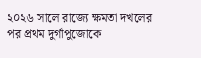২০২৬ সালে রাজ্যে ক্ষমতা দখলের পর প্রথম দুর্গাপুজোকে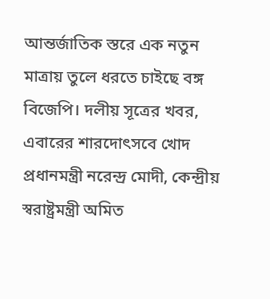আন্তর্জাতিক স্তরে এক নতুন মাত্রায় তুলে ধরতে চাইছে বঙ্গ বিজেপি। দলীয় সূত্রের খবর, এবারের শারদোৎসবে খোদ প্রধানমন্ত্রী নরেন্দ্র মোদী, কেন্দ্রীয় স্বরাষ্ট্রমন্ত্রী অমিত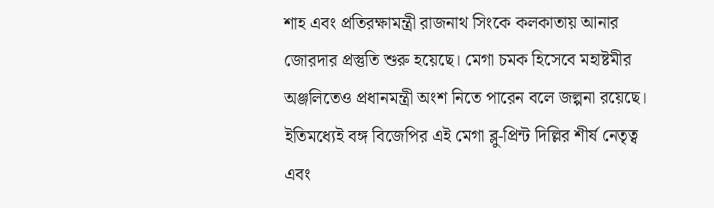শাহ এবং প্রতিরক্ষামন্ত্রী রাজনাথ সিংকে কলকাতায় আনার জোরদার প্রস্তুতি শুরু হয়েছে। মেগা চমক হিসেবে মহাষ্টমীর অঞ্জলিতেও প্রধানমন্ত্রী অংশ নিতে পারেন বলে জল্পনা রয়েছে। ইতিমধ্যেই বঙ্গ বিজেপির এই মেগা ব্লু-প্রিন্ট দিল্লির শীর্ষ নেতৃত্ব এবং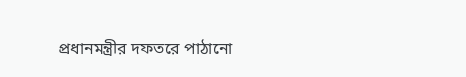প্রধানমন্ত্রীর দফতরে পাঠানো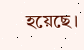হয়েছে।